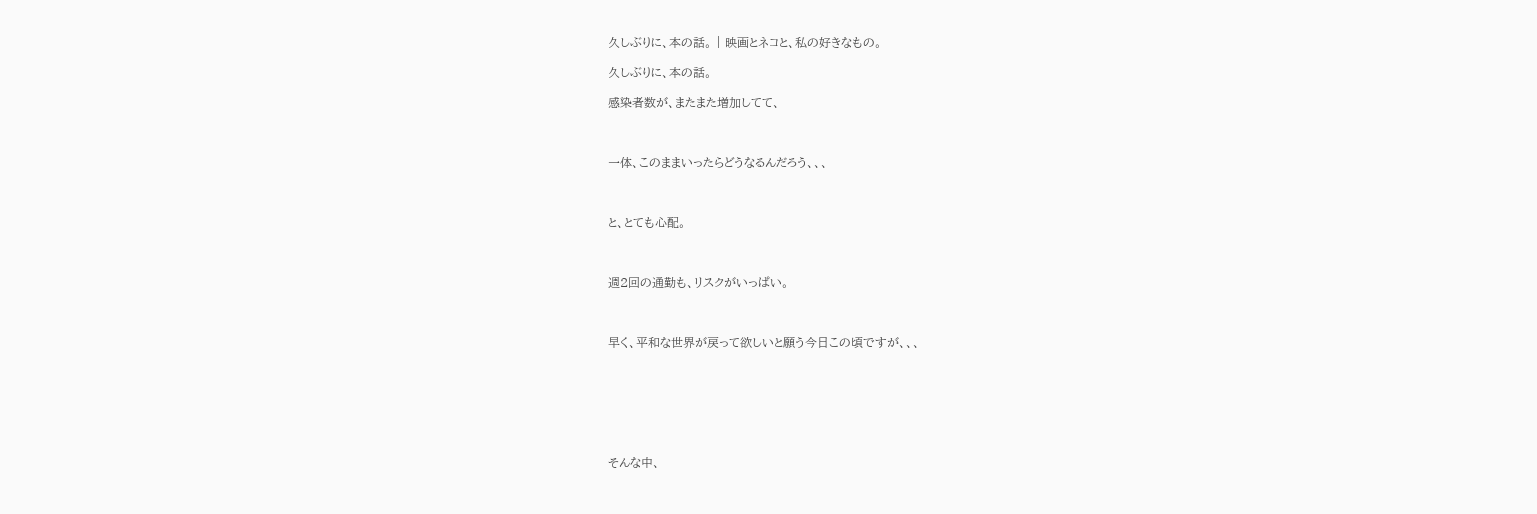久しぶりに、本の話。 | 映画とネコと、私の好きなもの。

久しぶりに、本の話。

感染者数が、またまた増加してて、



一体、このままいったらどうなるんだろう、、、



と、とても心配。



週2回の通勤も、リスクがいっぱい。



早く、平和な世界が戻って欲しいと願う今日この頃ですが、、、







そんな中、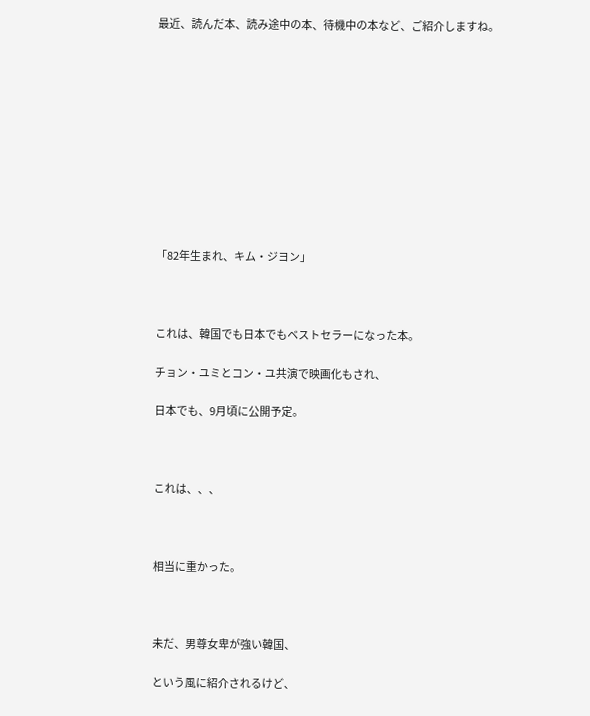最近、読んだ本、読み途中の本、待機中の本など、ご紹介しますね。











「82年生まれ、キム・ジヨン」



これは、韓国でも日本でもベストセラーになった本。

チョン・ユミとコン・ユ共演で映画化もされ、

日本でも、9月頃に公開予定。



これは、、、



相当に重かった。



未だ、男尊女卑が強い韓国、

という風に紹介されるけど、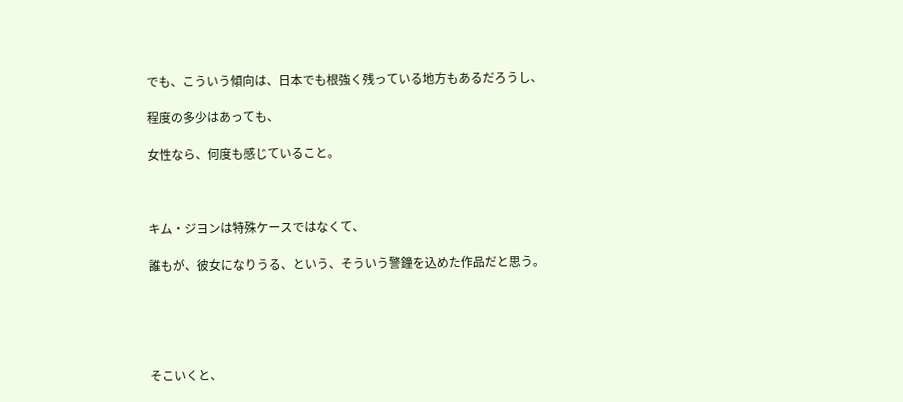でも、こういう傾向は、日本でも根強く残っている地方もあるだろうし、

程度の多少はあっても、

女性なら、何度も感じていること。



キム・ジヨンは特殊ケースではなくて、

誰もが、彼女になりうる、という、そういう警鐘を込めた作品だと思う。





そこいくと、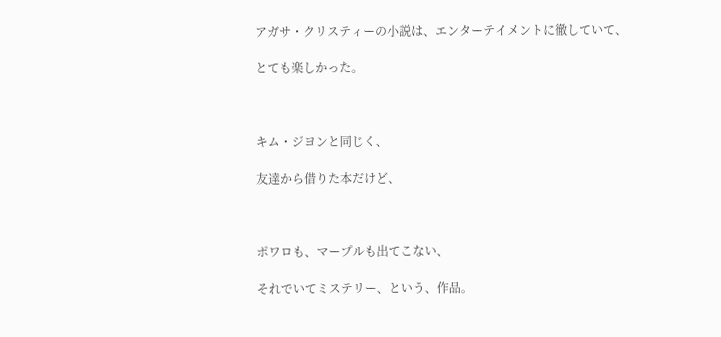アガサ・クリスティーの小説は、エンターテイメントに徹していて、

とても楽しかった。



キム・ジヨンと同じく、

友達から借りた本だけど、



ポワロも、マープルも出てこない、

それでいてミステリー、という、作品。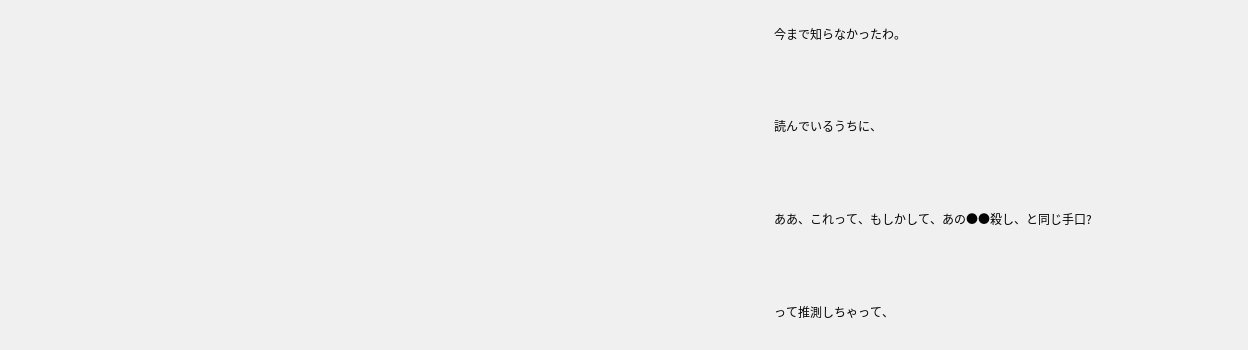今まで知らなかったわ。



読んでいるうちに、



ああ、これって、もしかして、あの●●殺し、と同じ手口?



って推測しちゃって、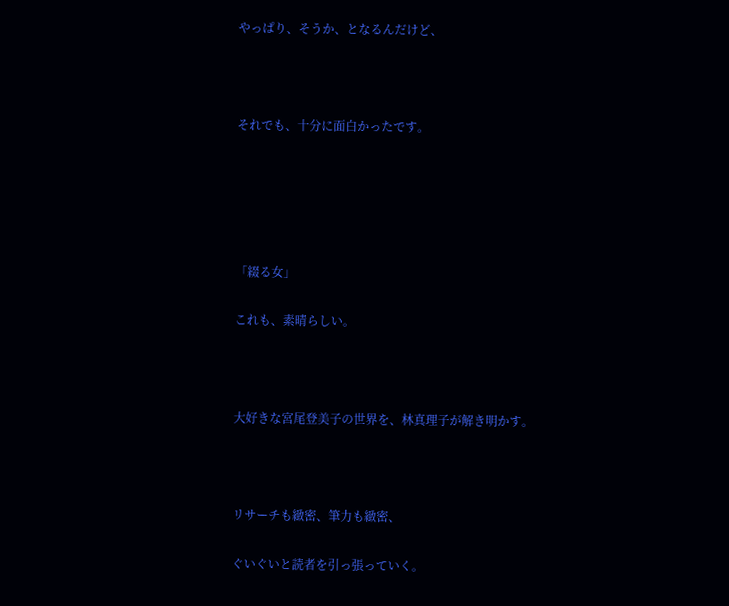やっぱり、そうか、となるんだけど、



それでも、十分に面白かったです。





「綴る女」

これも、素晴らしい。



大好きな宮尾登美子の世界を、林真理子が解き明かす。



リサーチも緻密、筆力も緻密、

ぐいぐいと読者を引っ張っていく。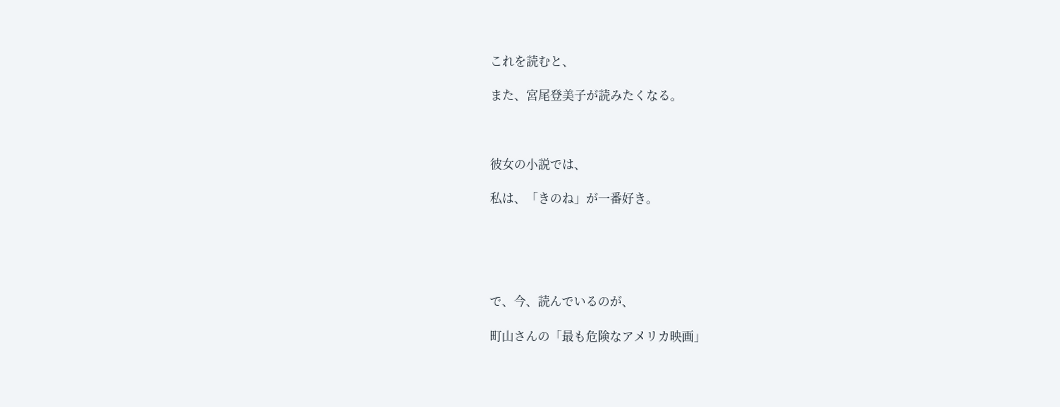これを読むと、

また、宮尾登美子が読みたくなる。



彼女の小説では、

私は、「きのね」が一番好き。





で、今、読んでいるのが、

町山さんの「最も危険なアメリカ映画」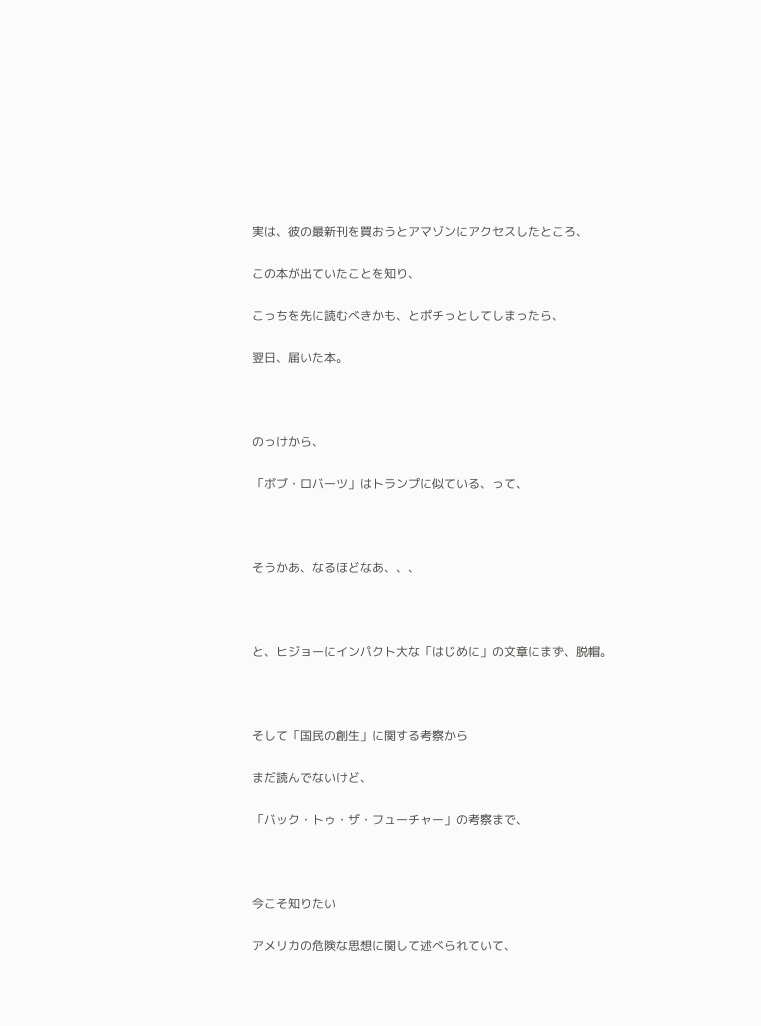実は、彼の最新刊を買おうとアマゾンにアクセスしたところ、

この本が出ていたことを知り、

こっちを先に読むべきかも、とポチっとしてしまったら、

翌日、届いた本。



のっけから、

「ボブ・ロバーツ」はトランプに似ている、って、



そうかあ、なるほどなあ、、、



と、ヒジョーにインパクト大な「はじめに」の文章にまず、脱帽。



そして「国民の創生」に関する考察から

まだ読んでないけど、

「バック・トゥ・ザ・フューチャー」の考察まで、



今こそ知りたい

アメリカの危険な思想に関して述べられていて、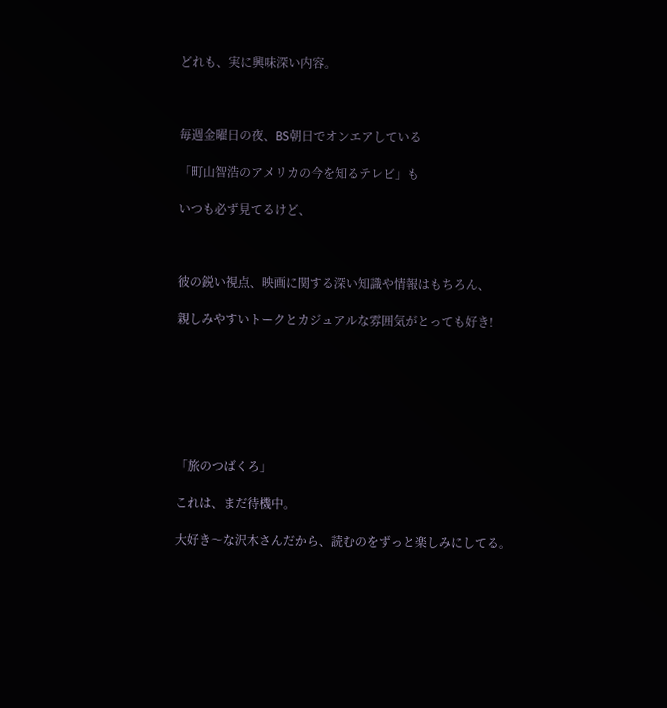どれも、実に興味深い内容。



毎週金曜日の夜、BS朝日でオンエアしている

「町山智浩のアメリカの今を知るテレビ」も

いつも必ず見てるけど、



彼の鋭い視点、映画に関する深い知識や情報はもちろん、

親しみやすいトークとカジュアルな雰囲気がとっても好き!







「旅のつばくろ」

これは、まだ待機中。

大好き〜な沢木さんだから、読むのをずっと楽しみにしてる。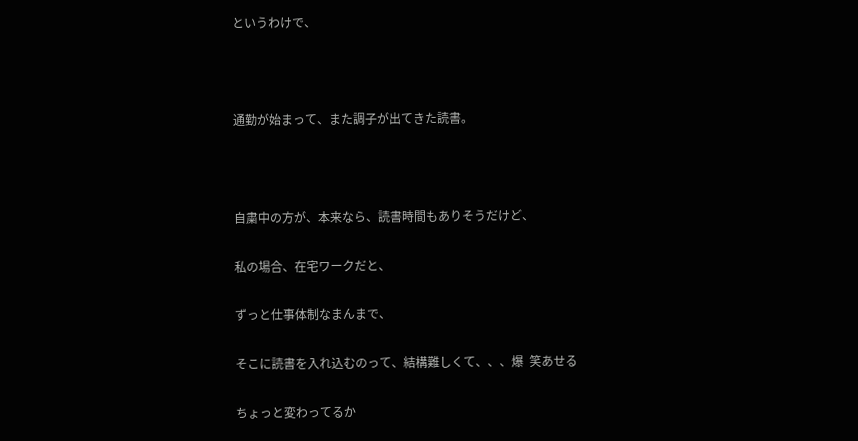というわけで、



通勤が始まって、また調子が出てきた読書。



自粛中の方が、本来なら、読書時間もありそうだけど、

私の場合、在宅ワークだと、

ずっと仕事体制なまんまで、

そこに読書を入れ込むのって、結構難しくて、、、爆  笑あせる

ちょっと変わってるか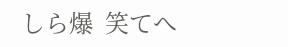しら爆  笑てへ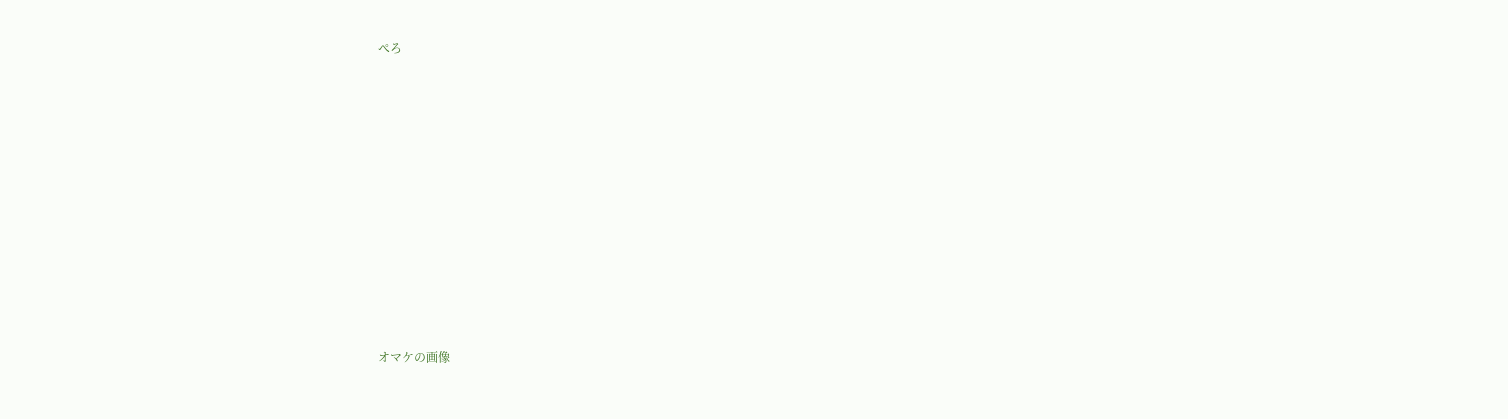ぺろ











オマケの画像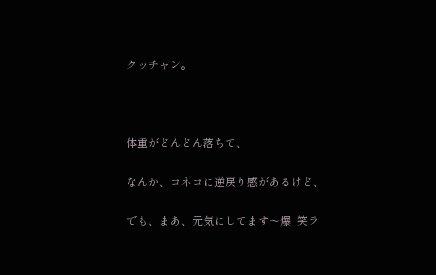クッチャン。



体重がどんどん落ちて、

なんか、コネコに逆戻り感があるけど、

でも、まあ、元気にしてます〜爆  笑ラ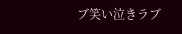ブ笑い泣きラブ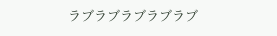ラブラブラブラブラブ